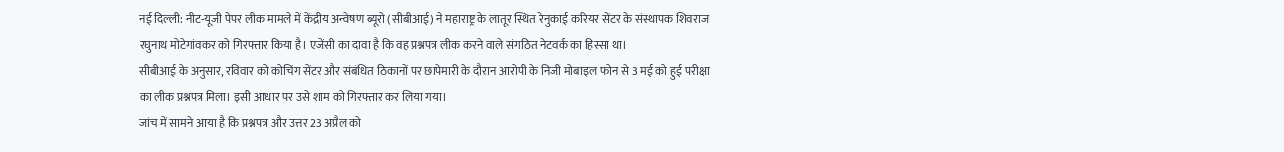नई दिल्ली: नीट-यूजी पेपर लीक मामले में केंद्रीय अन्वेषण ब्यूरो (सीबीआई) ने महाराष्ट्र के लातूर स्थित रेनुकाई करियर सेंटर के संस्थापक शिवराज रघुनाथ मोटेगांवकर को गिरफ्तार किया है। एजेंसी का दावा है कि वह प्रश्नपत्र लीक करने वाले संगठित नेटवर्क का हिस्सा था।
सीबीआई के अनुसार, रविवार को कोचिंग सेंटर और संबंधित ठिकानों पर छापेमारी के दौरान आरोपी के निजी मोबाइल फोन से 3 मई को हुई परीक्षा का लीक प्रश्नपत्र मिला। इसी आधार पर उसे शाम को गिरफ्तार कर लिया गया।
जांच में सामने आया है कि प्रश्नपत्र और उत्तर 23 अप्रैल को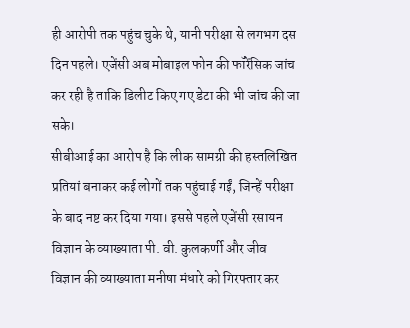ही आरोपी तक पहुंच चुके थे, यानी परीक्षा से लगभग दस दिन पहले। एजेंसी अब मोबाइल फोन की फॉरेंसिक जांच कर रही है ताकि डिलीट किए गए डेटा की भी जांच की जा सके।
सीबीआई का आरोप है कि लीक सामग्री की हस्तलिखित प्रतियां बनाकर कई लोगों तक पहुंचाई गईं, जिन्हें परीक्षा के बाद नष्ट कर दिया गया। इससे पहले एजेंसी रसायन विज्ञान के व्याख्याता पी. वी. कुलकर्णी और जीव विज्ञान की व्याख्याता मनीषा मंधारे को गिरफ्तार कर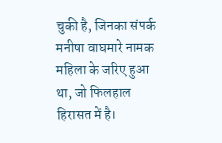चुकी है, जिनका संपर्क मनीषा वाघमारे नामक महिला के जरिए हुआ था, जो फिलहाल हिरासत में है।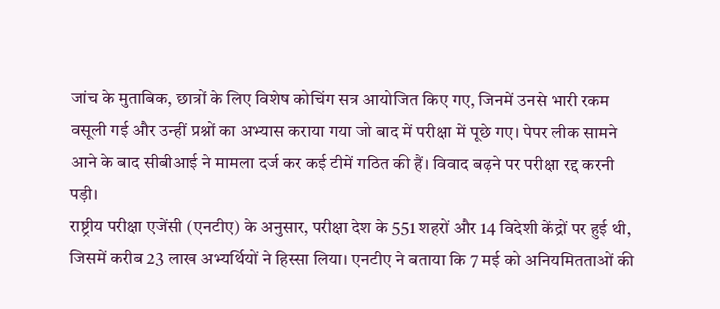जांच के मुताबिक, छात्रों के लिए विशेष कोचिंग सत्र आयोजित किए गए, जिनमें उनसे भारी रकम वसूली गई और उन्हीं प्रश्नों का अभ्यास कराया गया जो बाद में परीक्षा में पूछे गए। पेपर लीक सामने आने के बाद सीबीआई ने मामला दर्ज कर कई टीमें गठित की हैं। विवाद बढ़ने पर परीक्षा रद्द करनी पड़ी।
राष्ट्रीय परीक्षा एजेंसी (एनटीए) के अनुसार, परीक्षा देश के 551 शहरों और 14 विदेशी केंद्रों पर हुई थी, जिसमें करीब 23 लाख अभ्यर्थियों ने हिस्सा लिया। एनटीए ने बताया कि 7 मई को अनियमितताओं की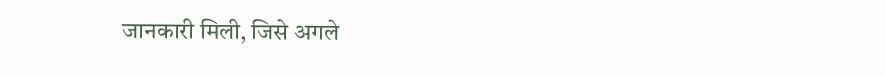जानकारी मिली, जिसे अगले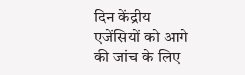दिन केंद्रीय एजेंसियों को आगे की जांच के लिए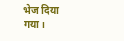भेज दिया गया।